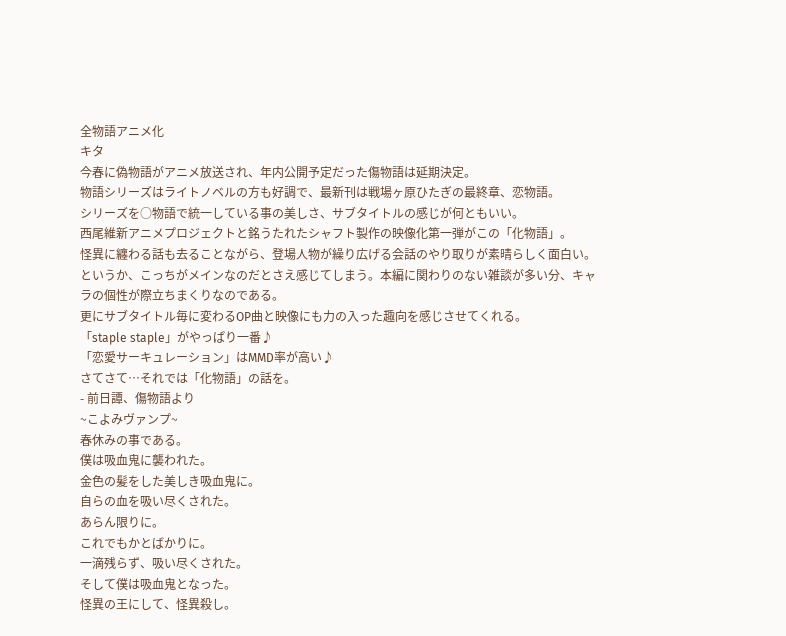全物語アニメ化
キタ
今春に偽物語がアニメ放送され、年内公開予定だった傷物語は延期決定。
物語シリーズはライトノベルの方も好調で、最新刊は戦場ヶ原ひたぎの最終章、恋物語。
シリーズを○物語で統一している事の美しさ、サブタイトルの感じが何ともいい。
西尾維新アニメプロジェクトと銘うたれたシャフト製作の映像化第一弾がこの「化物語」。
怪異に纏わる話も去ることながら、登場人物が繰り広げる会話のやり取りが素晴らしく面白い。
というか、こっちがメインなのだとさえ感じてしまう。本編に関わりのない雑談が多い分、キャラの個性が際立ちまくりなのである。
更にサブタイトル毎に変わるOP曲と映像にも力の入った趣向を感じさせてくれる。
「staple staple」がやっぱり一番♪
「恋愛サーキュレーション」はMMD率が高い♪
さてさて…それでは「化物語」の話を。
- 前日譚、傷物語より
~こよみヴァンプ~
春休みの事である。
僕は吸血鬼に襲われた。
金色の髪をした美しき吸血鬼に。
自らの血を吸い尽くされた。
あらん限りに。
これでもかとばかりに。
一滴残らず、吸い尽くされた。
そして僕は吸血鬼となった。
怪異の王にして、怪異殺し。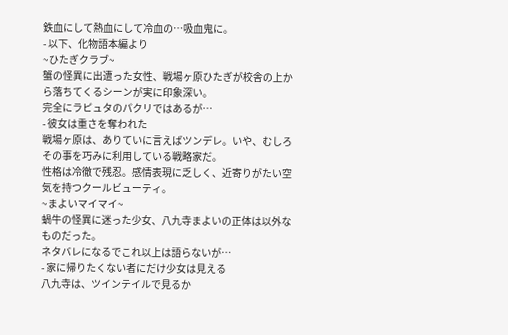鉄血にして熱血にして冷血の…吸血鬼に。
- 以下、化物語本編より
~ひたぎクラブ~
蟹の怪異に出遭った女性、戦場ヶ原ひたぎが校舎の上から落ちてくるシーンが実に印象深い。
完全にラピュタのパクリではあるが…
- 彼女は重さを奪われた
戦場ヶ原は、ありていに言えばツンデレ。いや、むしろその事を巧みに利用している戦略家だ。
性格は冷徹で残忍。感情表現に乏しく、近寄りがたい空気を持つクールビューティ。
~まよいマイマイ~
蝸牛の怪異に迷った少女、八九寺まよいの正体は以外なものだった。
ネタバレになるでこれ以上は語らないが…
- 家に帰りたくない者にだけ少女は見える
八九寺は、ツインテイルで見るか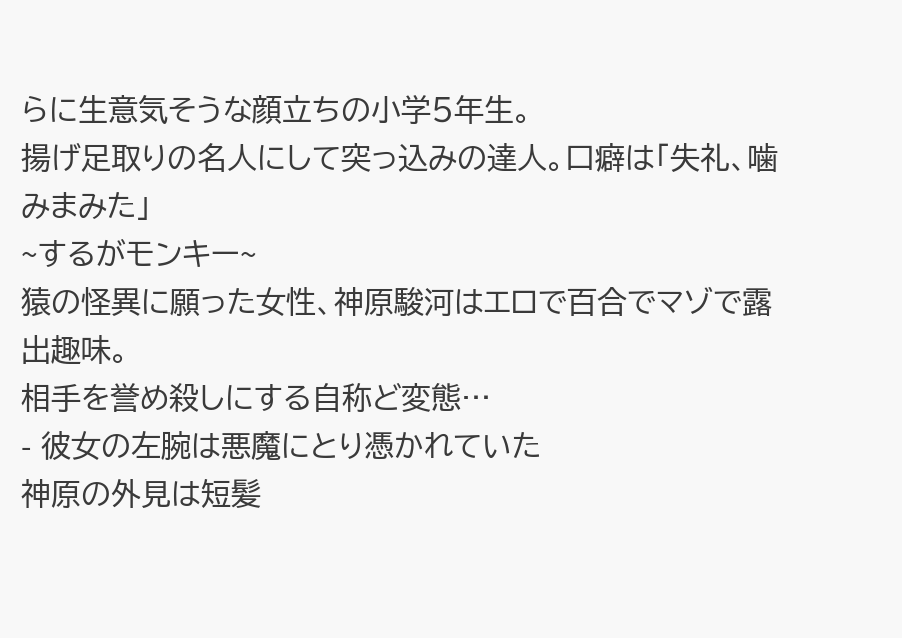らに生意気そうな顔立ちの小学5年生。
揚げ足取りの名人にして突っ込みの達人。口癖は「失礼、噛みまみた」
~するがモンキー~
猿の怪異に願った女性、神原駿河はエロで百合でマゾで露出趣味。
相手を誉め殺しにする自称ど変態…
- 彼女の左腕は悪魔にとり憑かれていた
神原の外見は短髪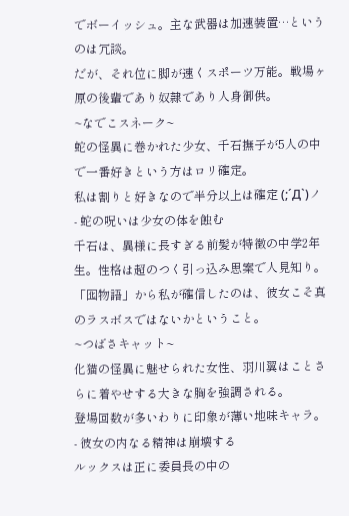でボーイッシュ。主な武器は加速装置…というのは冗談。
だが、それ位に脚が速くスポーツ万能。戦場ヶ原の後輩であり奴隷であり人身御供。
~なでこスネーク~
蛇の怪異に巻かれた少女、千石撫子が5人の中で一番好きという方はロリ確定。
私は割りと好きなので半分以上は確定 (;´Д`)ノ
- 蛇の呪いは少女の体を蝕む
千石は、異様に長すぎる前髪が特徴の中学2年生。性格は超のつく引っ込み思案で人見知り。
「囮物語」から私が確信したのは、彼女こそ真のラスボスではないかということ。
~つばさキャット~
化猫の怪異に魅せられた女性、羽川翼はことさらに着やせする大きな胸を強調される。
登場回数が多いわりに印象が薄い地味キャラ。
- 彼女の内なる精神は崩壊する
ルックスは正に委員長の中の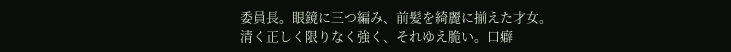委員長。眼鏡に三つ編み、前髪を綺麗に揃えた才女。
清く正しく限りなく強く、それゆえ脆い。口癖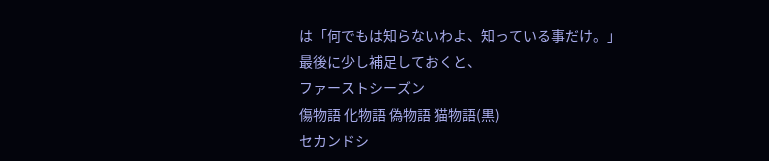は「何でもは知らないわよ、知っている事だけ。」
最後に少し補足しておくと、
ファーストシーズン
傷物語 化物語 偽物語 猫物語(黒)
セカンドシ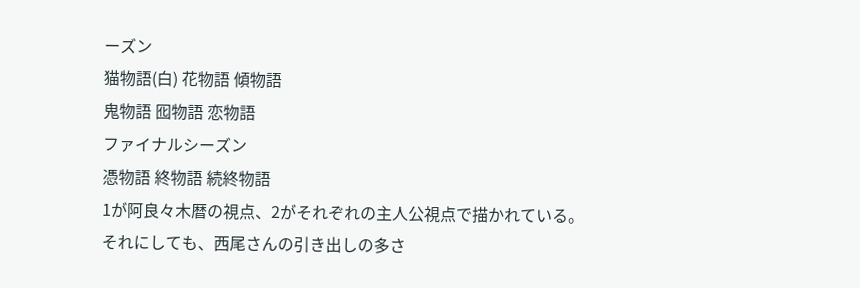ーズン
猫物語(白) 花物語 傾物語
鬼物語 囮物語 恋物語
ファイナルシーズン
憑物語 終物語 続終物語
1が阿良々木暦の視点、2がそれぞれの主人公視点で描かれている。
それにしても、西尾さんの引き出しの多さ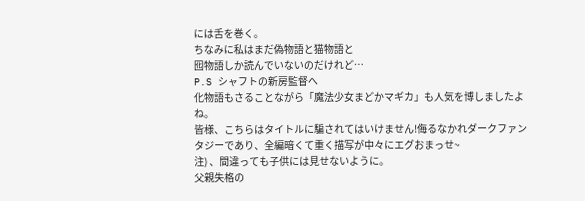には舌を巻く。
ちなみに私はまだ偽物語と猫物語と
囮物語しか読んでいないのだけれど…
P.S シャフトの新房監督へ
化物語もさることながら「魔法少女まどかマギカ」も人気を博しましたよね。
皆様、こちらはタイトルに騙されてはいけません!侮るなかれダークファンタジーであり、全編暗くて重く描写が中々にエグおまっせ~
注) 、間違っても子供には見せないように。
父親失格の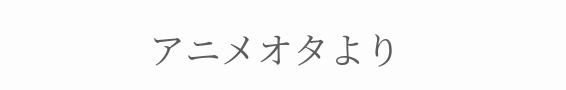アニメオタより